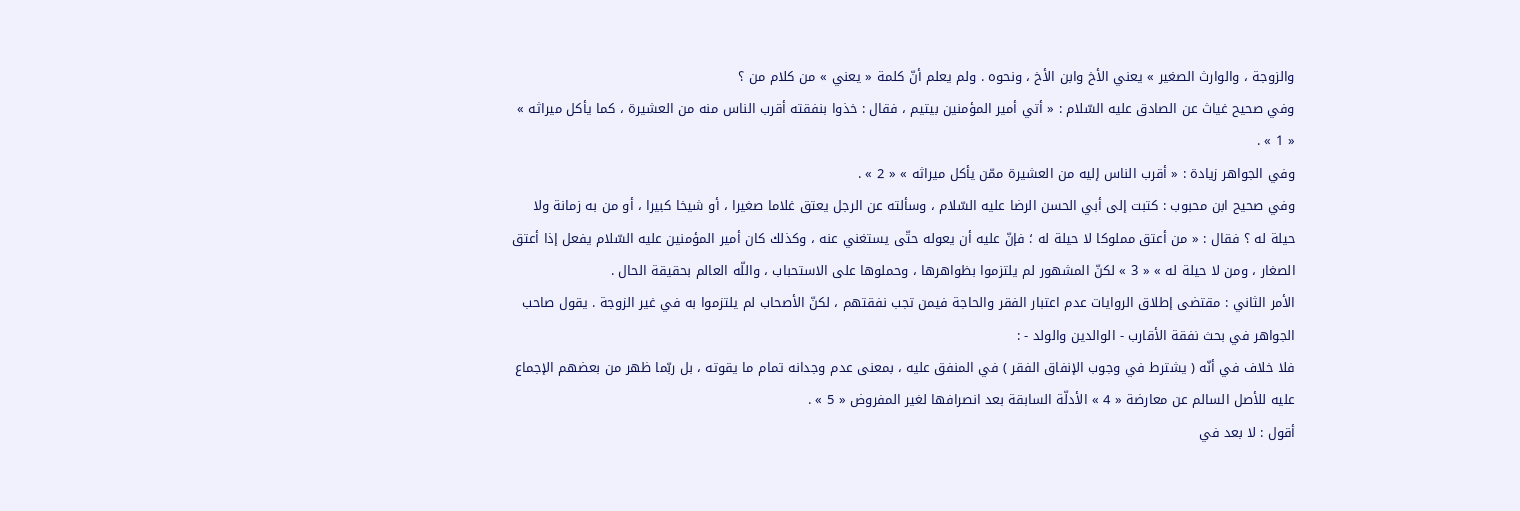والزوجة ، والوارث الصغير » يعني الأخ وابن الأخ ، ونحوه . ولم يعلم أنّ كلمة « يعني » من كلام من ؟
وفي صحيح غياث عن الصادق عليه السّلام : « أتي أمير المؤمنين بيتيم ، فقال : خذوا بنفقته أقرب الناس منه من العشيرة ، كما يأكل ميراثه » « 1 » .
وفي الجواهر زيادة : « أقرب الناس إليه من العشيرة ممّن يأكل ميراثه » « 2 » .
وفي صحيح ابن محبوب : كتبت إلى أبي الحسن الرضا عليه السّلام ، وسألته عن الرجل يعتق غلاما صغيرا ، أو شيخا كبيرا ، أو من به زمانة ولا حيلة له ؟ فقال : « من أعتق مملوكا لا حيلة له ؛ فإنّ عليه أن يعوله حتّى يستغني عنه ، وكذلك كان أمير المؤمنين عليه السّلام يفعل إذا أعتق الصغار ، ومن لا حيلة له » « 3 » لكنّ المشهور لم يلتزموا بظواهرها ، وحملوها على الاستحباب ، واللّه العالم بحقيقة الحال .
الأمر الثاني : مقتضى إطلاق الروايات عدم اعتبار الفقر والحاجة فيمن تجب نفقتهم ، لكنّ الأصحاب لم يلتزموا به في غير الزوجة . يقول صاحب الجواهر في بحث نفقة الأقارب - الوالدين والولد - :
فلا خلاف في أنّه ( يشترط في وجوب الإنفاق الفقر ) في المنفق عليه ، بمعنى عدم وجدانه تمام ما يقوته ، بل ربّما ظهر من بعضهم الإجماع عليه للأصل السالم عن معارضة « 4 » الأدلّة السابقة بعد انصرافها لغير المفروض « 5 » .
أقول : لا بعد في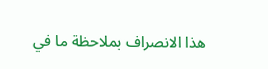هذا الانصراف بملاحظة ما في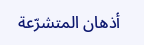أذهان المتشرّعة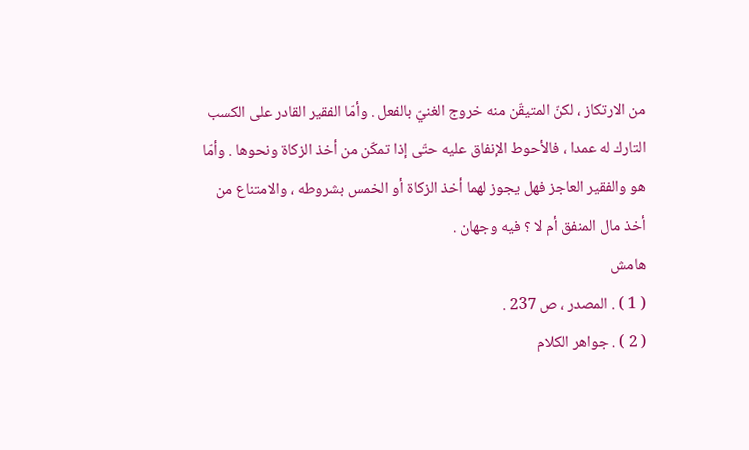من الارتكاز ، لكنّ المتيقّن منه خروج الغنيّ بالفعل . وأمّا الفقير القادر على الكسب التارك له عمدا ، فالأحوط الإنفاق عليه حتّى إذا تمكّن من أخذ الزكاة ونحوها . وأمّا هو والفقير العاجز فهل يجوز لهما أخذ الزكاة أو الخمس بشروطه ، والامتناع من أخذ مال المنفق أم لا ؟ فيه وجهان .
هامش
( 1 ) . المصدر ، ص 237 .
( 2 ) . جواهر الكلام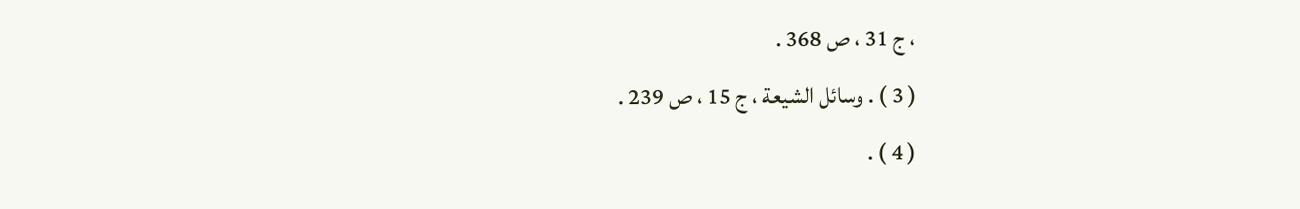، ج 31 ، ص 368 .
( 3 ) . وسائل الشيعة ، ج 15 ، ص 239 .
( 4 ) .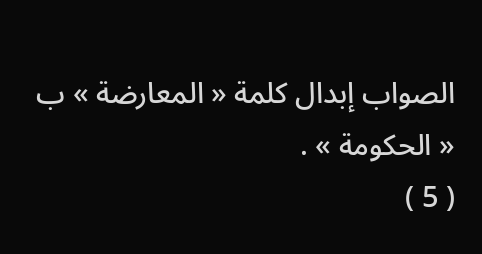الصواب إبدال كلمة « المعارضة » ب « الحكومة » .
( 5 )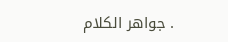. جواهر الكلام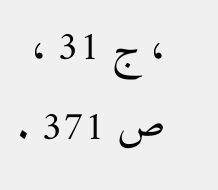، ج 31 ، ص 371 .